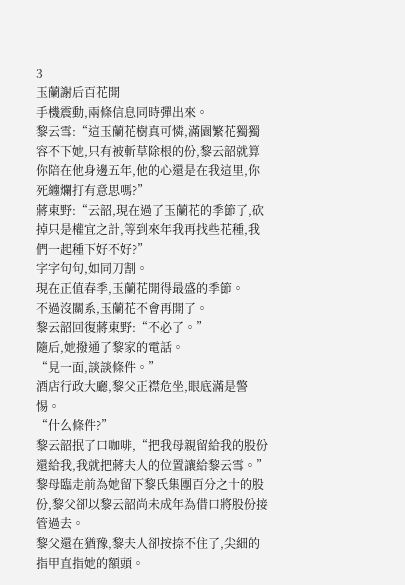3
玉蘭謝后百花開
手機震動,兩條信息同時彈出來。
黎云雪:“這玉蘭花樹真可憐,滿園繁花獨獨容不下她,只有被斬草除根的份,黎云韶就算你陪在他身邊五年,他的心還是在我這里,你死纏爛打有意思嗎?”
蔣東野:“云韶,現在過了玉蘭花的季節了,砍掉只是權宜之計,等到來年我再找些花種,我們一起種下好不好?”
字字句句,如同刀割。
現在正值春季,玉蘭花開得最盛的季節。
不過沒關系,玉蘭花不會再開了。
黎云韶回復蔣東野:“不必了。”
隨后,她撥通了黎家的電話。
“見一面,談談條件。”
酒店行政大廳,黎父正襟危坐,眼底滿是警惕。
“什么條件?”
黎云韶抿了口咖啡,“把我母親留給我的股份還給我,我就把蔣夫人的位置讓給黎云雪。”
黎母臨走前為她留下黎氏集團百分之十的股份,黎父卻以黎云韶尚未成年為借口將股份接管過去。
黎父還在猶豫,黎夫人卻按捺不住了,尖細的指甲直指她的額頭。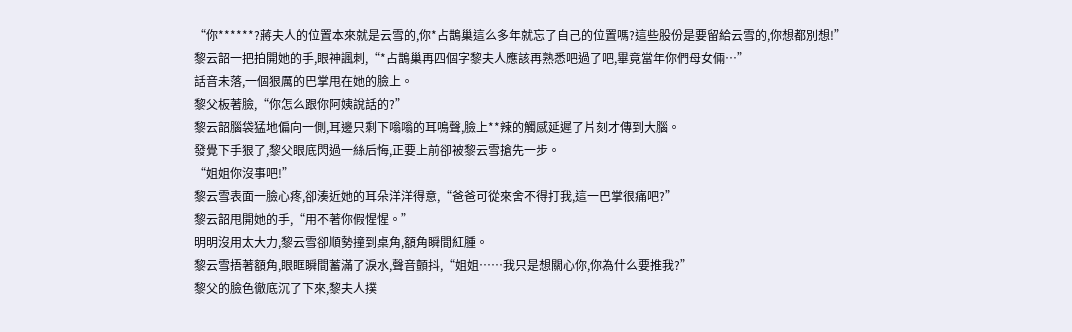“你******?蔣夫人的位置本來就是云雪的,你*占鵲巢這么多年就忘了自己的位置嗎?這些股份是要留給云雪的,你想都別想!”
黎云韶一把拍開她的手,眼神諷刺,“*占鵲巢再四個字黎夫人應該再熟悉吧過了吧,畢竟當年你們母女倆…”
話音未落,一個狠厲的巴掌甩在她的臉上。
黎父板著臉,“你怎么跟你阿姨說話的?”
黎云韶腦袋猛地偏向一側,耳邊只剩下嗡嗡的耳鳴聲,臉上**辣的觸感延遲了片刻才傳到大腦。
發覺下手狠了,黎父眼底閃過一絲后悔,正要上前卻被黎云雪搶先一步。
“姐姐你沒事吧!”
黎云雪表面一臉心疼,卻湊近她的耳朵洋洋得意,“爸爸可從來舍不得打我,這一巴掌很痛吧?”
黎云韶甩開她的手,“用不著你假惺惺。”
明明沒用太大力,黎云雪卻順勢撞到桌角,額角瞬間紅腫。
黎云雪捂著額角,眼眶瞬間蓄滿了淚水,聲音顫抖,“姐姐……我只是想關心你,你為什么要推我?”
黎父的臉色徹底沉了下來,黎夫人撲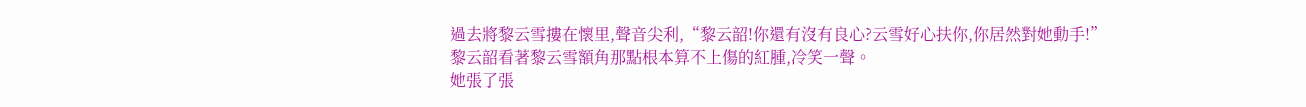過去將黎云雪摟在懷里,聲音尖利,“黎云韶!你還有沒有良心?云雪好心扶你,你居然對她動手!”
黎云韶看著黎云雪額角那點根本算不上傷的紅腫,冷笑一聲。
她張了張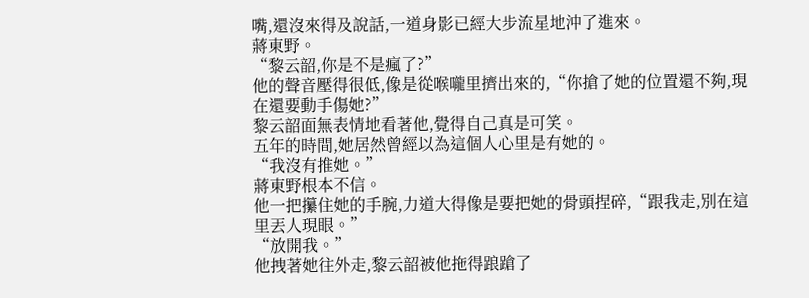嘴,還沒來得及說話,一道身影已經大步流星地沖了進來。
蔣東野。
“黎云韶,你是不是瘋了?”
他的聲音壓得很低,像是從喉嚨里擠出來的,“你搶了她的位置還不夠,現在還要動手傷她?”
黎云韶面無表情地看著他,覺得自己真是可笑。
五年的時間,她居然曾經以為這個人心里是有她的。
“我沒有推她。”
蔣東野根本不信。
他一把攥住她的手腕,力道大得像是要把她的骨頭捏碎,“跟我走,別在這里丟人現眼。”
“放開我。”
他拽著她往外走,黎云韶被他拖得踉蹌了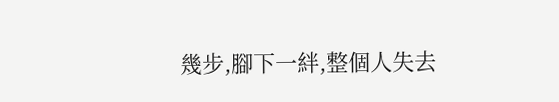幾步,腳下一絆,整個人失去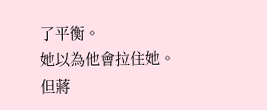了平衡。
她以為他會拉住她。
但蔣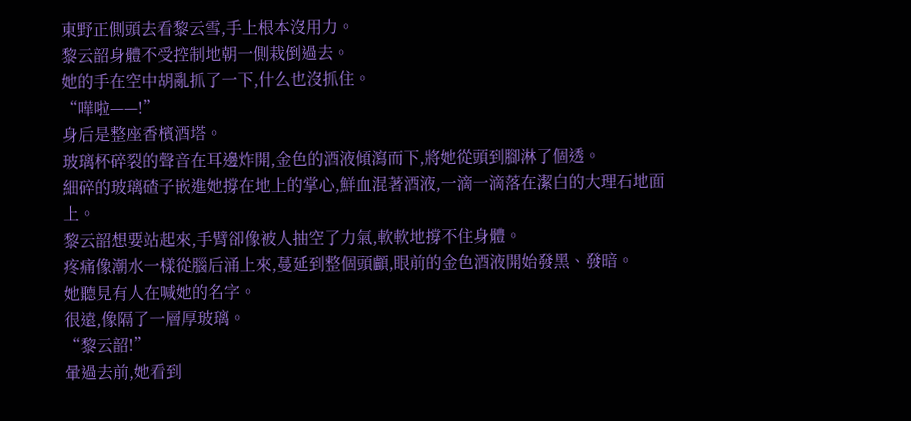東野正側頭去看黎云雪,手上根本沒用力。
黎云韶身體不受控制地朝一側栽倒過去。
她的手在空中胡亂抓了一下,什么也沒抓住。
“嘩啦——!”
身后是整座香檳酒塔。
玻璃杯碎裂的聲音在耳邊炸開,金色的酒液傾瀉而下,將她從頭到腳淋了個透。
細碎的玻璃碴子嵌進她撐在地上的掌心,鮮血混著酒液,一滴一滴落在潔白的大理石地面上。
黎云韶想要站起來,手臂卻像被人抽空了力氣,軟軟地撐不住身體。
疼痛像潮水一樣從腦后涌上來,蔓延到整個頭顱,眼前的金色酒液開始發黑、發暗。
她聽見有人在喊她的名字。
很遠,像隔了一層厚玻璃。
“黎云韶!”
暈過去前,她看到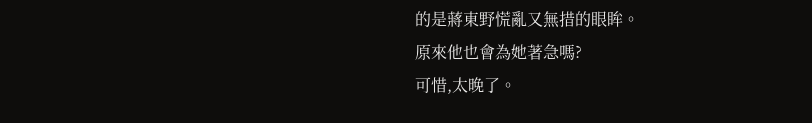的是蔣東野慌亂又無措的眼眸。
原來他也會為她著急嗎?
可惜,太晚了。